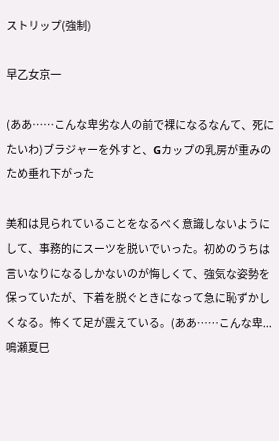ストリップ(強制)

早乙女京一

(ああ……こんな卑劣な人の前で裸になるなんて、死にたいわ)ブラジャーを外すと、Gカップの乳房が重みのため垂れ下がった

美和は見られていることをなるべく意識しないようにして、事務的にスーツを脱いでいった。初めのうちは言いなりになるしかないのが悔しくて、強気な姿勢を保っていたが、下着を脱ぐときになって急に恥ずかしくなる。怖くて足が震えている。(ああ……こんな卑...
鳴瀬夏巳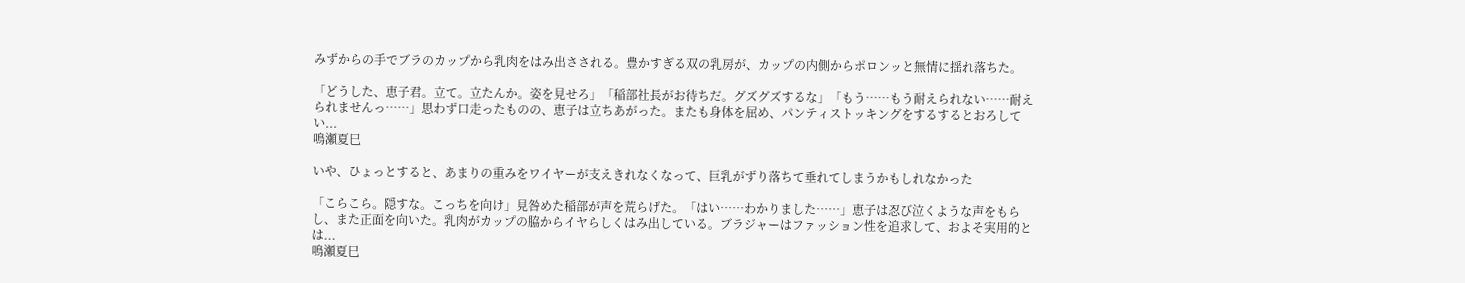みずからの手でブラのカップから乳肉をはみ出さされる。豊かすぎる双の乳房が、カップの内側からポロンッと無情に揺れ落ちた。

「どうした、恵子君。立て。立たんか。姿を見せろ」「稲部社長がお待ちだ。グズグズするな」「もう……もう耐えられない……耐えられませんっ……」思わず口走ったものの、恵子は立ちあがった。またも身体を屈め、パンティストッキングをするするとおろしてい...
鳴瀬夏巳

いや、ひょっとすると、あまりの重みをワイヤーが支えきれなくなって、巨乳がずり落ちて垂れてしまうかもしれなかった

「こらこら。隠すな。こっちを向け」見咎めた稲部が声を荒らげた。「はい……わかりました……」恵子は忍び泣くような声をもらし、また正面を向いた。乳肉がカップの脇からイヤらしくはみ出している。ブラジャーはファッション性を追求して、およそ実用的とは...
鳴瀬夏巳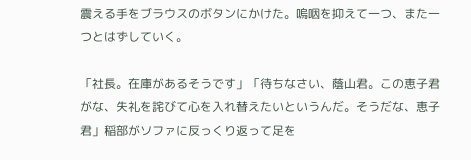震える手をブラウスのボタンにかけた。嗚咽を抑えて一つ、また一つとはずしていく。

「社長。在庫があるそうです」「待ちなさい、蔭山君。この恵子君がな、失礼を詫びて心を入れ替えたいというんだ。そうだな、恵子君」稲部がソファに反っくり返って足を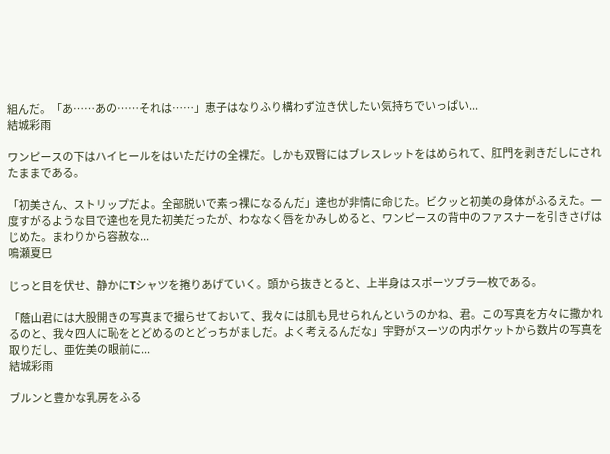組んだ。「あ……あの……それは……」恵子はなりふり構わず泣き伏したい気持ちでいっぱい...
結城彩雨

ワンピースの下はハイヒールをはいただけの全裸だ。しかも双臀にはブレスレットをはめられて、肛門を剥きだしにされたままである。

「初美さん、ストリップだよ。全部脱いで素っ裸になるんだ」達也が非情に命じた。ビクッと初美の身体がふるえた。一度すがるような目で達也を見た初美だったが、わななく唇をかみしめると、ワンピースの背中のファスナーを引きさげはじめた。まわりから容赦な...
鳴瀬夏巳

じっと目を伏せ、静かにTシャツを捲りあげていく。頭から抜きとると、上半身はスポーツブラ一枚である。

「蔭山君には大股開きの写真まで撮らせておいて、我々には肌も見せられんというのかね、君。この写真を方々に撒かれるのと、我々四人に恥をとどめるのとどっちがましだ。よく考えるんだな」宇野がスーツの内ポケットから数片の写真を取りだし、亜佐美の眼前に...
結城彩雨

ブルンと豊かな乳房をふる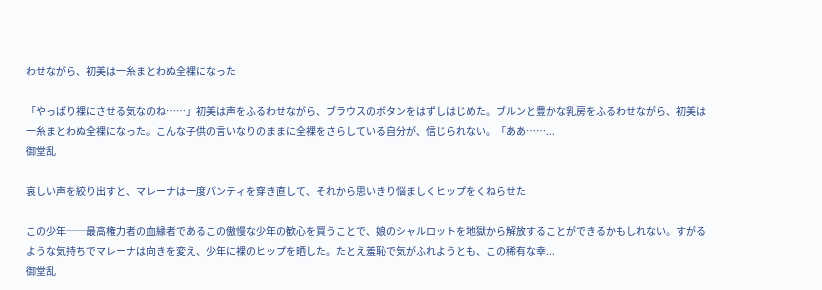わせながら、初美は一糸まとわぬ全裸になった

「やっぱり裸にさせる気なのね……」初美は声をふるわせながら、ブラウスのボタンをはずしはじめた。ブルンと豊かな乳房をふるわせながら、初美は一糸まとわぬ全裸になった。こんな子供の言いなりのままに全裸をさらしている自分が、信じられない。「ああ……...
御堂乱

哀しい声を絞り出すと、マレーナは一度パンティを穿き直して、それから思いきり悩ましくヒップをくねらせた

この少年──最高権力者の血縁者であるこの傲慢な少年の歓心を買うことで、娘のシャルロットを地獄から解放することができるかもしれない。すがるような気持ちでマレーナは向きを変え、少年に裸のヒップを晒した。たとえ羞恥で気がふれようとも、この稀有な幸...
御堂乱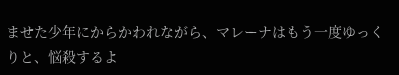ませた少年にからかわれながら、マレーナはもう一度ゆっくりと、悩殺するよ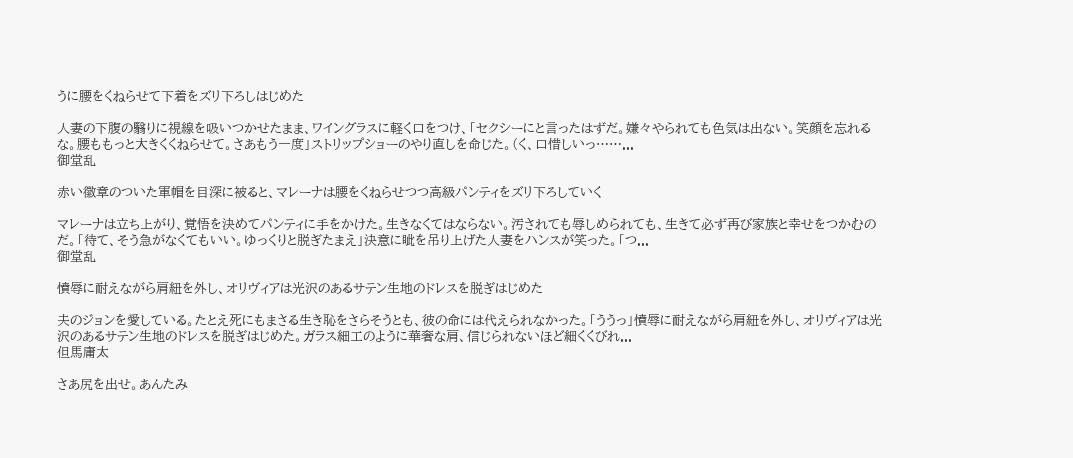うに腰をくねらせて下着をズリ下ろしはじめた

人妻の下腹の翳りに視線を吸いつかせたまま、ワイングラスに軽く口をつけ、「セクシーにと言ったはずだ。嫌々やられても色気は出ない。笑顔を忘れるな。腰ももっと大きくくねらせて。さあもう一度」ストリップショーのやり直しを命じた。(く、口惜しいっ……...
御堂乱

赤い徽章のついた軍帽を目深に被ると、マレーナは腰をくねらせつつ高級パンティをズリ下ろしていく

マレーナは立ち上がり、覚悟を決めてパンティに手をかけた。生きなくてはならない。汚されても辱しめられても、生きて必ず再び家族と幸せをつかむのだ。「待て、そう急がなくてもいい。ゆっくりと脱ぎたまえ」決意に眦を吊り上げた人妻をハンスが笑った。「つ...
御堂乱

憤辱に耐えながら肩紐を外し、オリヴィアは光沢のあるサテン生地のドレスを脱ぎはじめた

夫のジョンを愛している。たとえ死にもまさる生き恥をさらそうとも、彼の命には代えられなかった。「ううっ」憤辱に耐えながら肩紐を外し、オリヴィアは光沢のあるサテン生地のドレスを脱ぎはじめた。ガラス細工のように華奢な肩、信じられないほど細くくびれ...
但馬庸太

さあ尻を出せ。あんたみ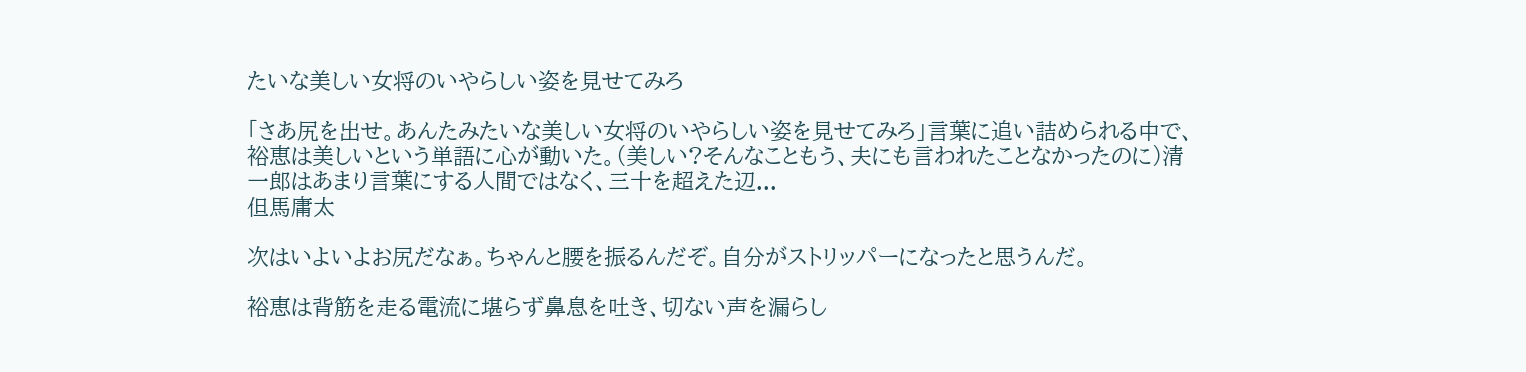たいな美しい女将のいやらしい姿を見せてみろ

「さあ尻を出せ。あんたみたいな美しい女将のいやらしい姿を見せてみろ」言葉に追い詰められる中で、裕恵は美しいという単語に心が動いた。(美しい?そんなこともう、夫にも言われたことなかったのに)清一郎はあまり言葉にする人間ではなく、三十を超えた辺...
但馬庸太

次はいよいよお尻だなぁ。ちゃんと腰を振るんだぞ。自分がストリッパーになったと思うんだ。

裕恵は背筋を走る電流に堪らず鼻息を吐き、切ない声を漏らし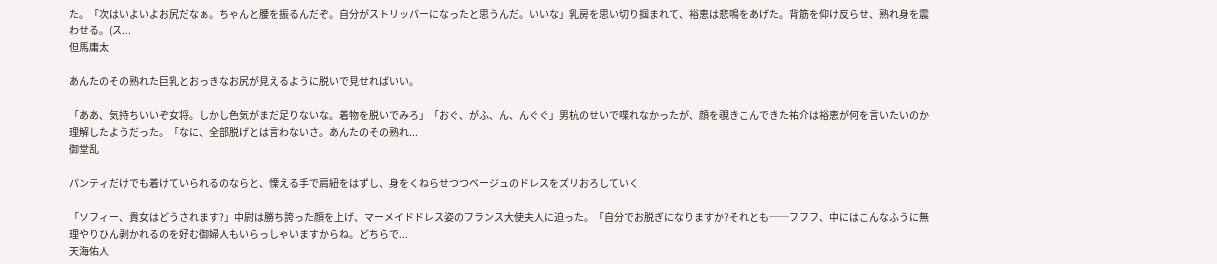た。「次はいよいよお尻だなぁ。ちゃんと腰を振るんだぞ。自分がストリッパーになったと思うんだ。いいな」乳房を思い切り掴まれて、裕恵は悲鳴をあげた。背筋を仰け反らせ、熟れ身を震わせる。(ス...
但馬庸太

あんたのその熟れた巨乳とおっきなお尻が見えるように脱いで見せればいい。

「ああ、気持ちいいぞ女将。しかし色気がまだ足りないな。着物を脱いでみろ」「おぐ、がふ、ん、んぐぐ」男杭のせいで喋れなかったが、顔を覗きこんできた祐介は裕恵が何を言いたいのか理解したようだった。「なに、全部脱げとは言わないさ。あんたのその熟れ...
御堂乱

パンティだけでも着けていられるのならと、慄える手で肩紐をはずし、身をくねらせつつベージュのドレスをズリおろしていく

「ソフィー、貴女はどうされます?」中尉は勝ち誇った顔を上げ、マーメイドドレス姿のフランス大使夫人に迫った。「自分でお脱ぎになりますか?それとも──フフフ、中にはこんなふうに無理やりひん剥かれるのを好む御婦人もいらっしゃいますからね。どちらで...
天海佑人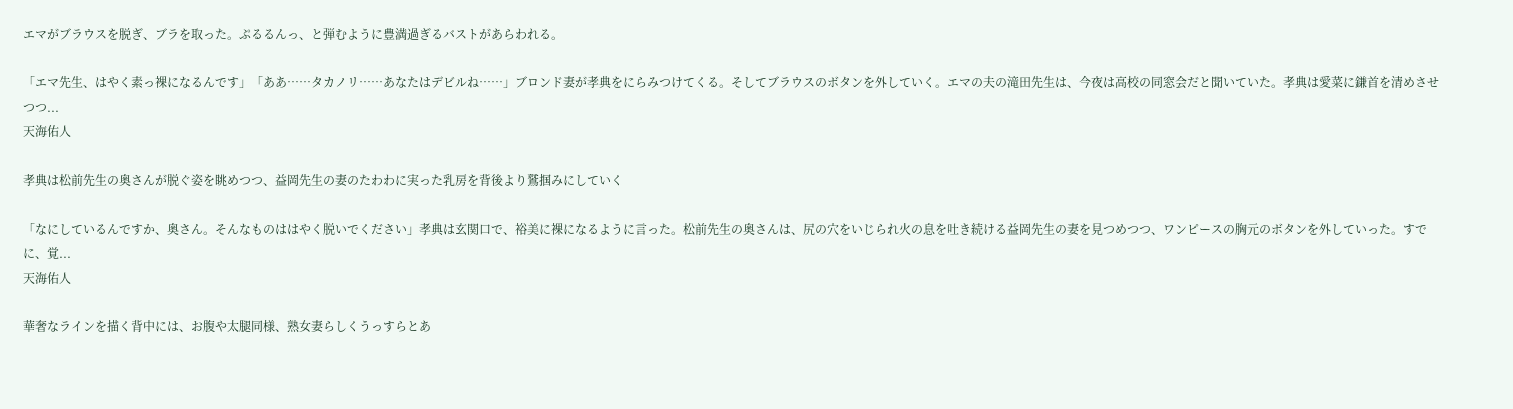エマがブラウスを脱ぎ、ブラを取った。ぷるるんっ、と弾むように豊満過ぎるバストがあらわれる。

「エマ先生、はやく素っ裸になるんです」「ああ……タカノリ……あなたはデビルね……」ブロンド妻が孝典をにらみつけてくる。そしてブラウスのボタンを外していく。エマの夫の滝田先生は、今夜は高校の同窓会だと聞いていた。孝典は愛菜に鎌首を清めさせつつ...
天海佑人

孝典は松前先生の奥さんが脱ぐ姿を眺めつつ、益岡先生の妻のたわわに実った乳房を背後より鷲掴みにしていく

「なにしているんですか、奥さん。そんなものははやく脱いでください」孝典は玄関口で、裕美に裸になるように言った。松前先生の奥さんは、尻の穴をいじられ火の息を吐き続ける益岡先生の妻を見つめつつ、ワンピースの胸元のボタンを外していった。すでに、覚...
天海佑人

華奢なラインを描く背中には、お腹や太腿同様、熟女妻らしくうっすらとあ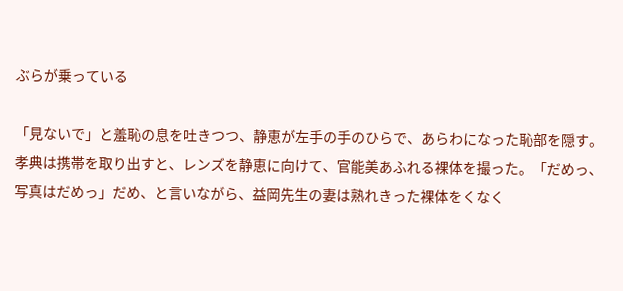ぶらが乗っている

「見ないで」と羞恥の息を吐きつつ、静恵が左手の手のひらで、あらわになった恥部を隠す。孝典は携帯を取り出すと、レンズを静恵に向けて、官能美あふれる裸体を撮った。「だめっ、写真はだめっ」だめ、と言いながら、益岡先生の妻は熟れきった裸体をくなく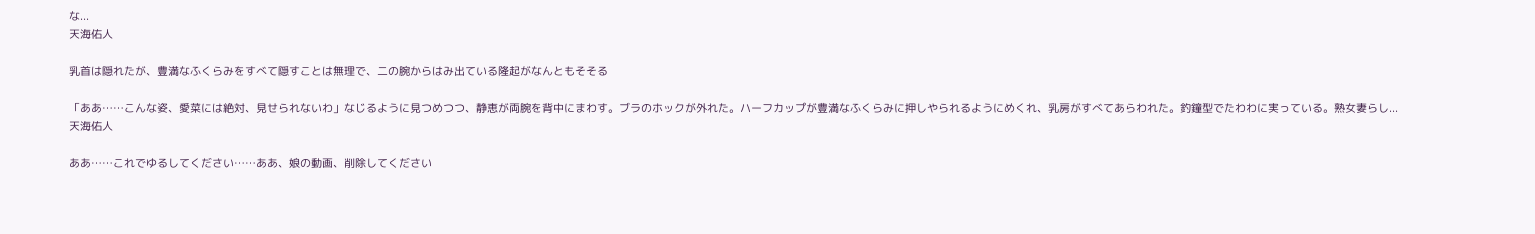な...
天海佑人

乳首は隠れたが、豊満なふくらみをすべて隠すことは無理で、二の腕からはみ出ている隆起がなんともそそる

「ああ……こんな姿、愛菜には絶対、見せられないわ」なじるように見つめつつ、静恵が両腕を背中にまわす。ブラのホックが外れた。ハーフカップが豊満なふくらみに押しやられるようにめくれ、乳房がすべてあらわれた。釣鐘型でたわわに実っている。熟女妻らし...
天海佑人

ああ……これでゆるしてください……ああ、娘の動画、削除してください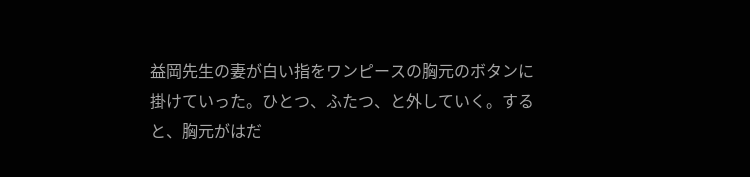益岡先生の妻が白い指をワンピースの胸元のボタンに掛けていった。ひとつ、ふたつ、と外していく。すると、胸元がはだ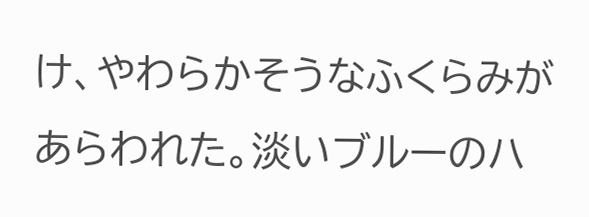け、やわらかそうなふくらみがあらわれた。淡いブルーのハ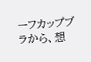ーフカップブラから、想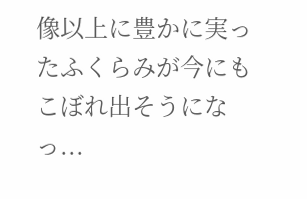像以上に豊かに実ったふくらみが今にもこぼれ出そうになっ...